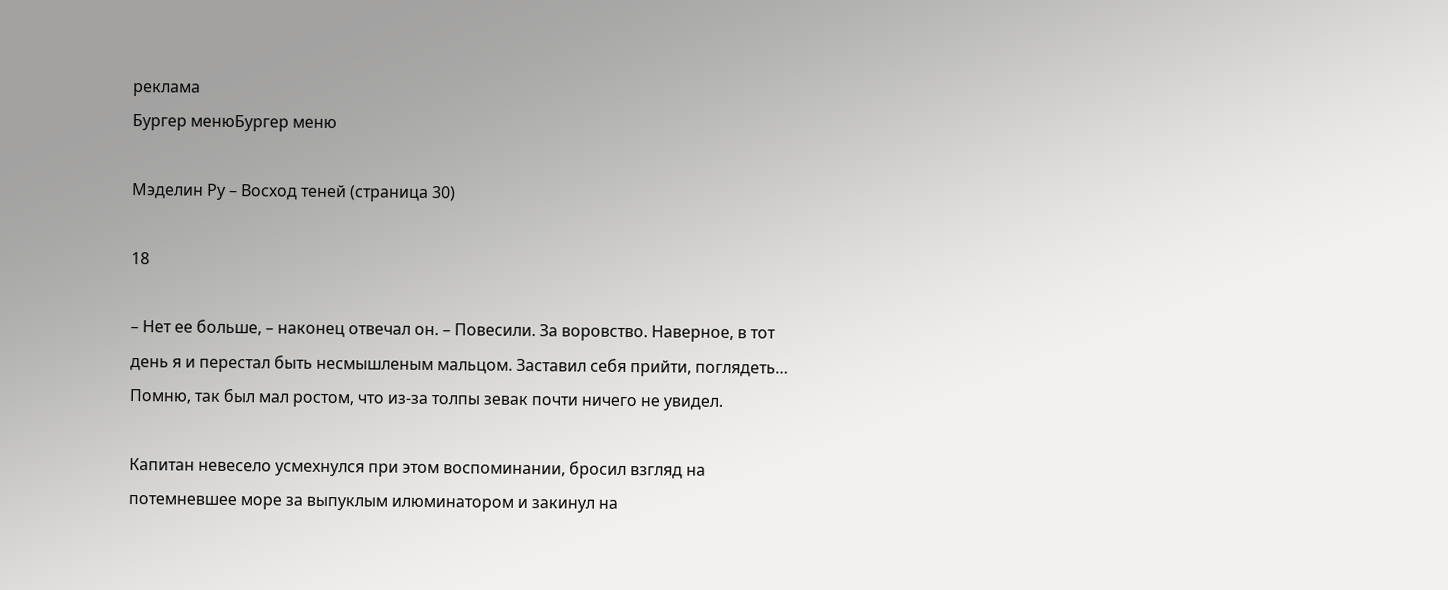реклама
Бургер менюБургер меню

Мэделин Ру – Восход теней (страница 30)

18

– Нет ее больше, – наконец отвечал он. – Повесили. За воровство. Наверное, в тот день я и перестал быть несмышленым мальцом. Заставил себя прийти, поглядеть… Помню, так был мал ростом, что из-за толпы зевак почти ничего не увидел.

Капитан невесело усмехнулся при этом воспоминании, бросил взгляд на потемневшее море за выпуклым илюминатором и закинул на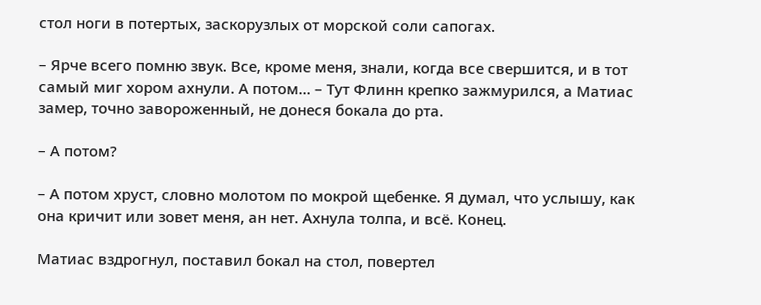стол ноги в потертых, заскорузлых от морской соли сапогах.

– Ярче всего помню звук. Все, кроме меня, знали, когда все свершится, и в тот самый миг хором ахнули. А потом… – Тут Флинн крепко зажмурился, а Матиас замер, точно завороженный, не донеся бокала до рта.

– А потом?

– А потом хруст, словно молотом по мокрой щебенке. Я думал, что услышу, как она кричит или зовет меня, ан нет. Ахнула толпа, и всё. Конец.

Матиас вздрогнул, поставил бокал на стол, повертел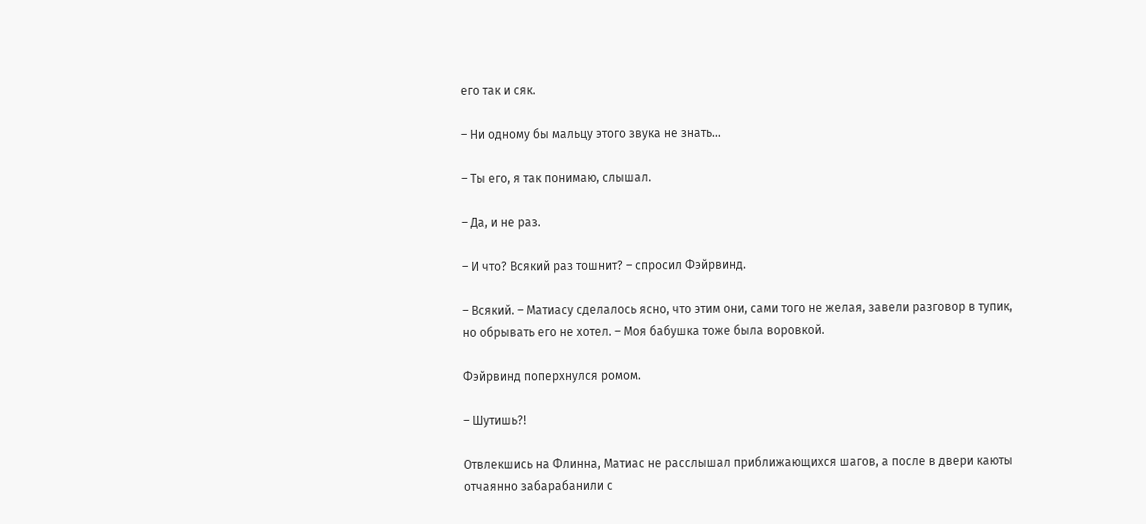его так и сяк.

– Ни одному бы мальцу этого звука не знать…

– Ты его, я так понимаю, слышал.

– Да, и не раз.

– И что? Всякий раз тошнит? – спросил Фэйрвинд.

– Всякий. – Матиасу сделалось ясно, что этим они, сами того не желая, завели разговор в тупик, но обрывать его не хотел. – Моя бабушка тоже была воровкой.

Фэйрвинд поперхнулся ромом.

– Шутишь?!

Отвлекшись на Флинна, Матиас не расслышал приближающихся шагов, а после в двери каюты отчаянно забарабанили с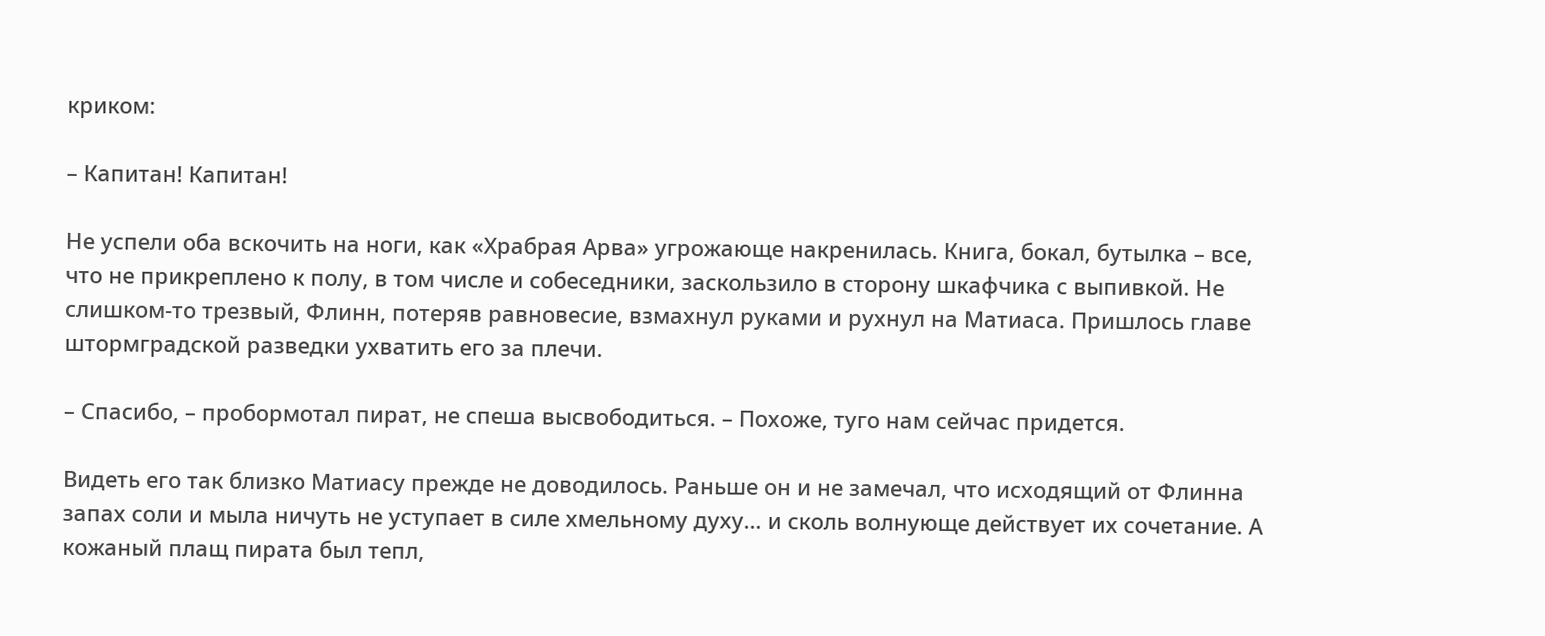криком:

– Капитан! Капитан!

Не успели оба вскочить на ноги, как «Храбрая Арва» угрожающе накренилась. Книга, бокал, бутылка – все, что не прикреплено к полу, в том числе и собеседники, заскользило в сторону шкафчика с выпивкой. Не слишком-то трезвый, Флинн, потеряв равновесие, взмахнул руками и рухнул на Матиаса. Пришлось главе штормградской разведки ухватить его за плечи.

– Спасибо, – пробормотал пират, не спеша высвободиться. – Похоже, туго нам сейчас придется.

Видеть его так близко Матиасу прежде не доводилось. Раньше он и не замечал, что исходящий от Флинна запах соли и мыла ничуть не уступает в силе хмельному духу… и сколь волнующе действует их сочетание. А кожаный плащ пирата был тепл,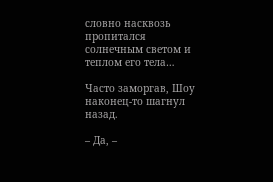словно насквозь пропитался солнечным светом и теплом его тела…

Часто заморгав, Шоу наконец-то шагнул назад.

– Да, –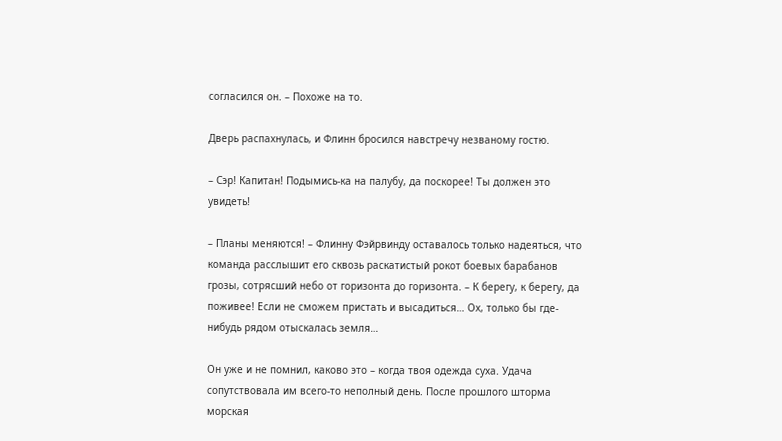согласился он. – Похоже на то.

Дверь распахнулась, и Флинн бросился навстречу незваному гостю.

– Сэр! Капитан! Подымись-ка на палубу, да поскорее! Ты должен это увидеть!

– Планы меняются! – Флинну Фэйрвинду оставалось только надеяться, что команда расслышит его сквозь раскатистый рокот боевых барабанов грозы, сотрясший небо от горизонта до горизонта. – К берегу, к берегу, да поживее! Если не сможем пристать и высадиться… Ох, только бы где-нибудь рядом отыскалась земля…

Он уже и не помнил, каково это – когда твоя одежда суха. Удача сопутствовала им всего-то неполный день. После прошлого шторма морская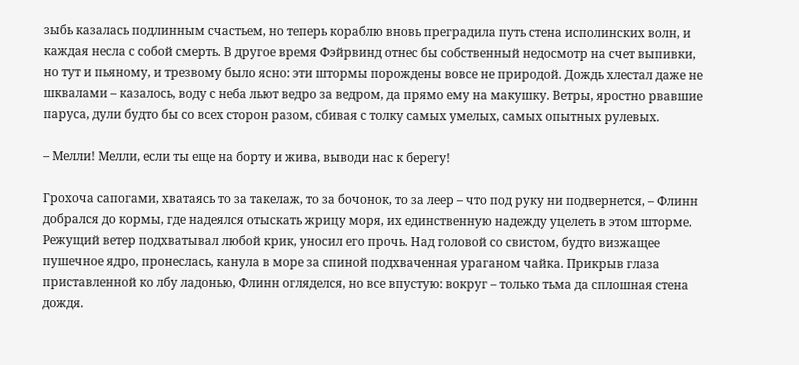зыбь казалась подлинным счастьем, но теперь кораблю вновь преградила путь стена исполинских волн, и каждая несла с собой смерть. В другое время Фэйрвинд отнес бы собственный недосмотр на счет выпивки, но тут и пьяному, и трезвому было ясно: эти штормы порождены вовсе не природой. Дождь хлестал даже не шквалами – казалось, воду с неба льют ведро за ведром, да прямо ему на макушку. Ветры, яростно рвавшие паруса, дули будто бы со всех сторон разом, сбивая с толку самых умелых, самых опытных рулевых.

– Мелли! Мелли, если ты еще на борту и жива, выводи нас к берегу!

Грохоча сапогами, хватаясь то за такелаж, то за бочонок, то за леер – что под руку ни подвернется, – Флинн добрался до кормы, где надеялся отыскать жрицу моря, их единственную надежду уцелеть в этом шторме. Режущий ветер подхватывал любой крик, уносил его прочь. Над головой со свистом, будто визжащее пушечное ядро, пронеслась, канула в море за спиной подхваченная ураганом чайка. Прикрыв глаза приставленной ко лбу ладонью, Флинн огляделся, но все впустую: вокруг – только тьма да сплошная стена дождя.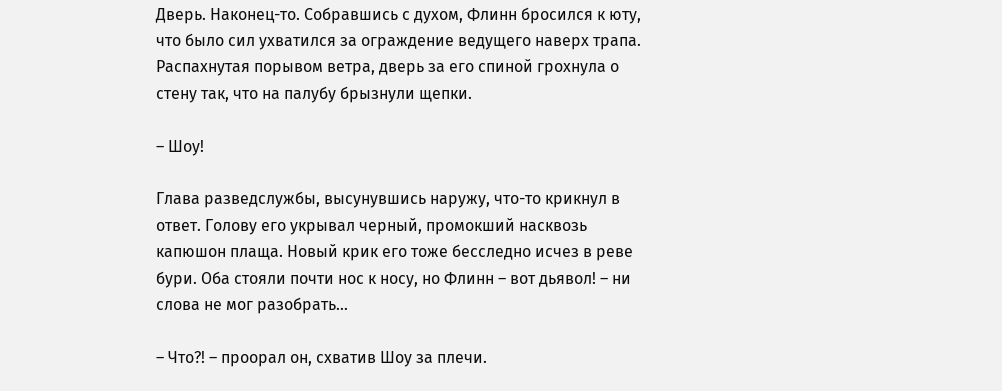Дверь. Наконец-то. Собравшись с духом, Флинн бросился к юту, что было сил ухватился за ограждение ведущего наверх трапа. Распахнутая порывом ветра, дверь за его спиной грохнула о стену так, что на палубу брызнули щепки.

– Шоу!

Глава разведслужбы, высунувшись наружу, что-то крикнул в ответ. Голову его укрывал черный, промокший насквозь капюшон плаща. Новый крик его тоже бесследно исчез в реве бури. Оба стояли почти нос к носу, но Флинн – вот дьявол! – ни слова не мог разобрать…

– Что?! – проорал он, схватив Шоу за плечи.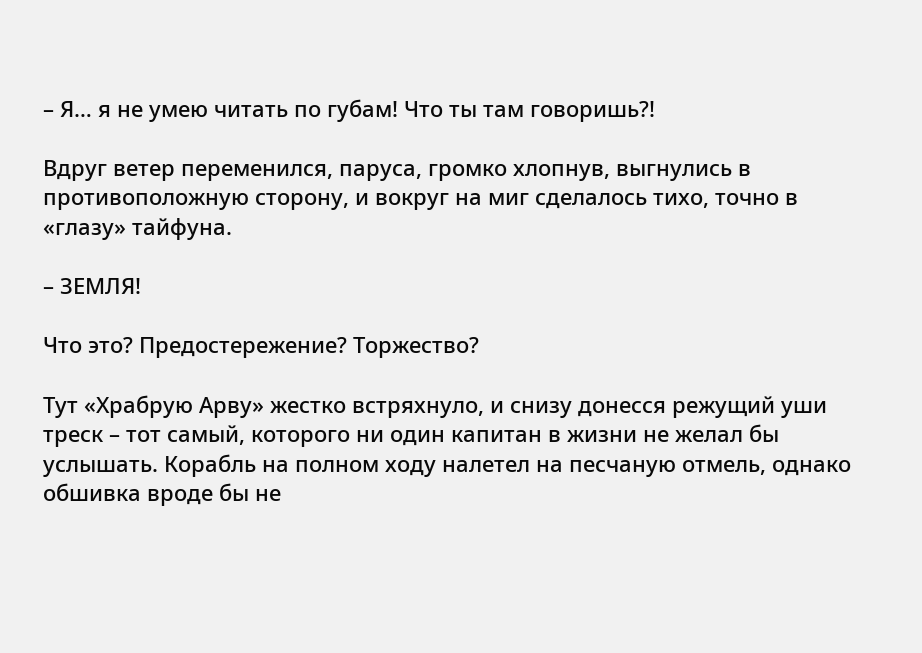– Я… я не умею читать по губам! Что ты там говоришь?!

Вдруг ветер переменился, паруса, громко хлопнув, выгнулись в противоположную сторону, и вокруг на миг сделалось тихо, точно в «глазу» тайфуна.

– ЗЕМЛЯ!

Что это? Предостережение? Торжество?

Тут «Храбрую Арву» жестко встряхнуло, и снизу донесся режущий уши треск – тот самый, которого ни один капитан в жизни не желал бы услышать. Корабль на полном ходу налетел на песчаную отмель, однако обшивка вроде бы не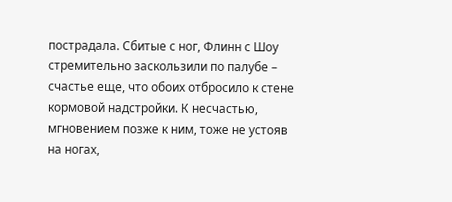пострадала. Сбитые с ног, Флинн с Шоу стремительно заскользили по палубе – счастье еще, что обоих отбросило к стене кормовой надстройки. К несчастью, мгновением позже к ним, тоже не устояв на ногах,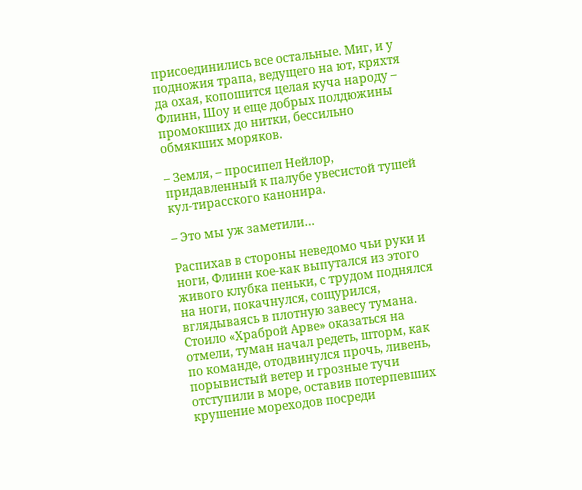присоединились все остальные. Миг, и у подножия трапа, ведущего на ют, кряхтя да охая, копошится целая куча народу – Флинн, Шоу и еще добрых полдюжины промокших до нитки, бессильно обмякших моряков.

– Земля, – просипел Нейлор, придавленный к палубе увесистой тушей кул-тирасского канонира.

– Это мы уж заметили…

Распихав в стороны неведомо чьи руки и ноги, Флинн кое-как выпутался из этого живого клубка пеньки, с трудом поднялся на ноги, покачнулся, сощурился, вглядываясь в плотную завесу тумана. Стоило «Храброй Арве» оказаться на отмели, туман начал редеть, шторм, как по команде, отодвинулся прочь, ливень, порывистый ветер и грозные тучи отступили в море, оставив потерпевших крушение мореходов посреди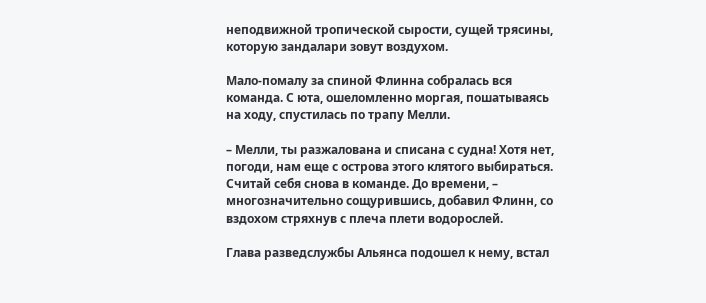неподвижной тропической сырости, сущей трясины, которую зандалари зовут воздухом.

Мало-помалу за спиной Флинна собралась вся команда. С юта, ошеломленно моргая, пошатываясь на ходу, спустилась по трапу Мелли.

– Мелли, ты разжалована и списана с судна! Хотя нет, погоди, нам еще с острова этого клятого выбираться. Считай себя снова в команде. До времени, – многозначительно сощурившись, добавил Флинн, со вздохом стряхнув с плеча плети водорослей.

Глава разведслужбы Альянса подошел к нему, встал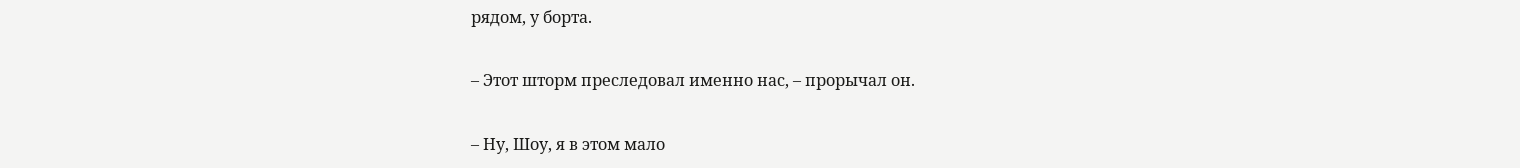рядом, у борта.

– Этот шторм преследовал именно нас, – прорычал он.

– Ну, Шоу, я в этом мало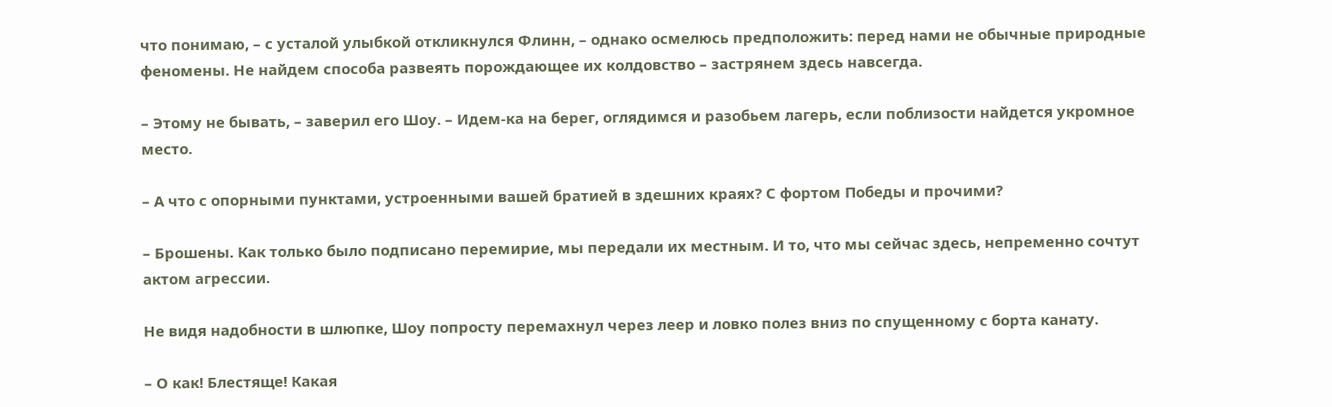что понимаю, – с усталой улыбкой откликнулся Флинн, – однако осмелюсь предположить: перед нами не обычные природные феномены. Не найдем способа развеять порождающее их колдовство – застрянем здесь навсегда.

– Этому не бывать, – заверил его Шоу. – Идем-ка на берег, оглядимся и разобьем лагерь, если поблизости найдется укромное место.

– А что с опорными пунктами, устроенными вашей братией в здешних краях? С фортом Победы и прочими?

– Брошены. Как только было подписано перемирие, мы передали их местным. И то, что мы сейчас здесь, непременно сочтут актом агрессии.

Не видя надобности в шлюпке, Шоу попросту перемахнул через леер и ловко полез вниз по спущенному с борта канату.

– О как! Блестяще! Какая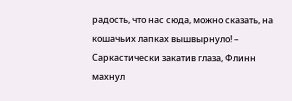радость, что нас сюда, можно сказать, на кошачьих лапках вышвырнуло! – Саркастически закатив глаза, Флинн махнул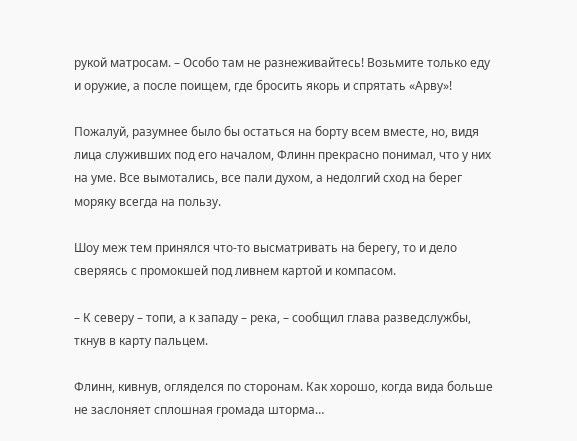рукой матросам. – Особо там не разнеживайтесь! Возьмите только еду и оружие, а после поищем, где бросить якорь и спрятать «Арву»!

Пожалуй, разумнее было бы остаться на борту всем вместе, но, видя лица служивших под его началом, Флинн прекрасно понимал, что у них на уме. Все вымотались, все пали духом, а недолгий сход на берег моряку всегда на пользу.

Шоу меж тем принялся что-то высматривать на берегу, то и дело сверяясь с промокшей под ливнем картой и компасом.

– К северу – топи, а к западу – река, – сообщил глава разведслужбы, ткнув в карту пальцем.

Флинн, кивнув, огляделся по сторонам. Как хорошо, когда вида больше не заслоняет сплошная громада шторма…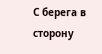С берега в сторону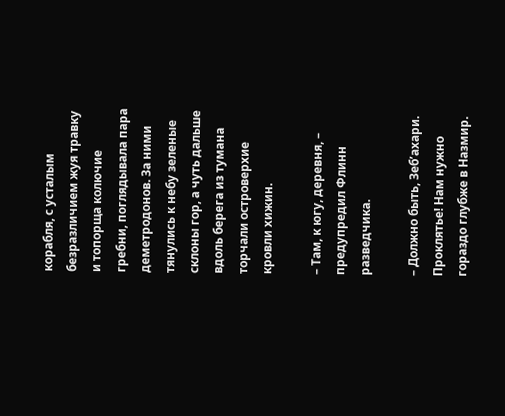корабля, с усталым безразличием жуя травку и топорща колючие гребни, поглядывала пара деметродонов. За ними тянулись к небу зеленые склоны гор, а чуть дальше вдоль берега из тумана торчали островерхие кровли хижин.

– Там, к югу, деревня, – предупредил Флинн разведчика.

– Должно быть, Зеб’ахари. Проклятье! Нам нужно гораздо глубже в Назмир.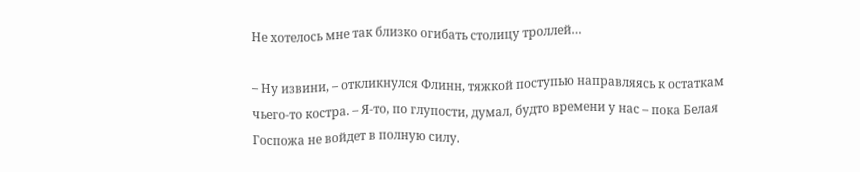Не хотелось мне так близко огибать столицу троллей…

– Ну извини, – откликнулся Флинн, тяжкой поступью направляясь к остаткам чьего-то костра. – Я-то, по глупости, думал, будто времени у нас – пока Белая Госпожа не войдет в полную силу.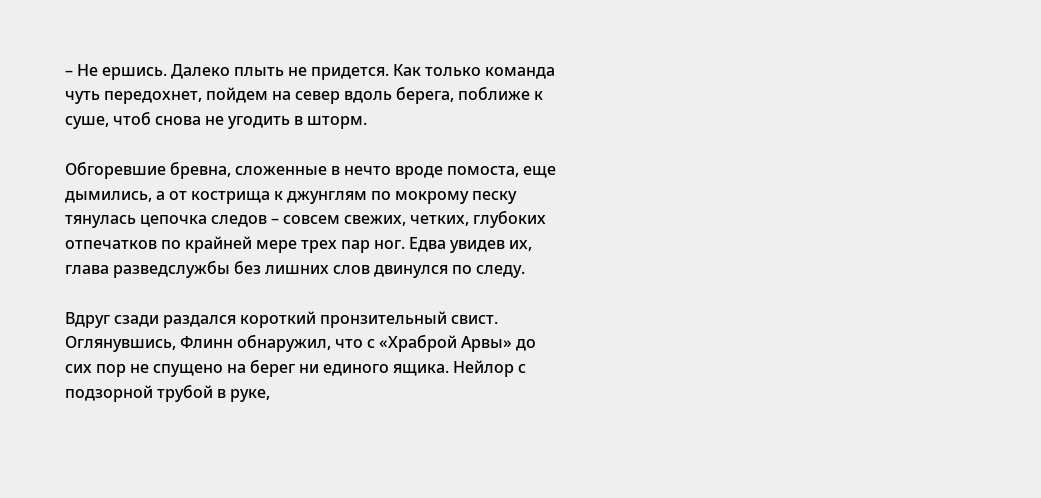– Не ершись. Далеко плыть не придется. Как только команда чуть передохнет, пойдем на север вдоль берега, поближе к суше, чтоб снова не угодить в шторм.

Обгоревшие бревна, сложенные в нечто вроде помоста, еще дымились, а от кострища к джунглям по мокрому песку тянулась цепочка следов – совсем свежих, четких, глубоких отпечатков по крайней мере трех пар ног. Едва увидев их, глава разведслужбы без лишних слов двинулся по следу.

Вдруг сзади раздался короткий пронзительный свист. Оглянувшись, Флинн обнаружил, что с «Храброй Арвы» до сих пор не спущено на берег ни единого ящика. Нейлор с подзорной трубой в руке,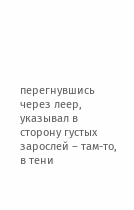перегнувшись через леер, указывал в сторону густых зарослей – там-то, в тени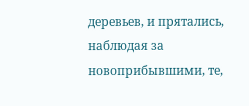деревьев, и прятались, наблюдая за новоприбывшими, те,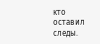кто оставил следы.